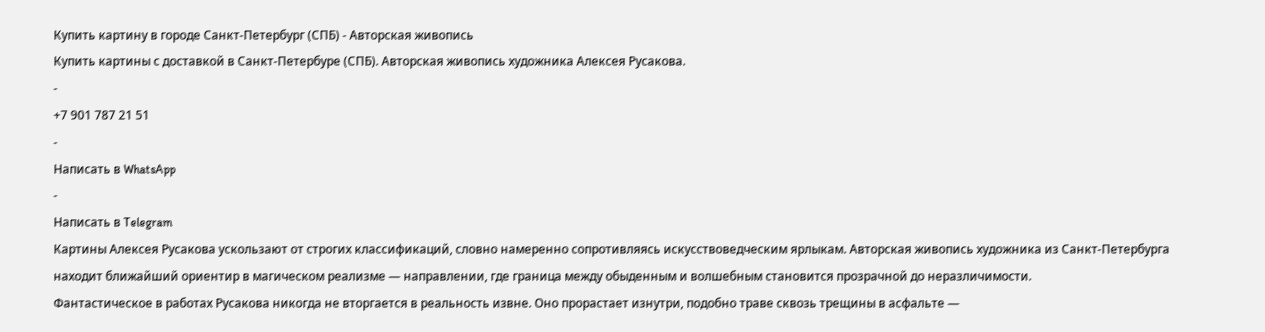Купить картину в городе Санкт-Петербург (СПБ) - Авторская живопись
Купить картины с доставкой в Санкт-Петербуре (СПБ). Авторская живопись художника Алексея Русакова.
-
+7 901 787 21 51
-
Написать в WhatsApp
-
Написать в Telegram
Картины Алексея Русакова ускользают от строгих классификаций, словно намеренно сопротивляясь искусствоведческим ярлыкам. Авторская живопись художника из Санкт-Петербурга находит ближайший ориентир в магическом реализме — направлении, где граница между обыденным и волшебным становится прозрачной до неразличимости.
Фантастическое в работах Русакова никогда не вторгается в реальность извне. Оно прорастает изнутри, подобно траве сквозь трещины в асфальте —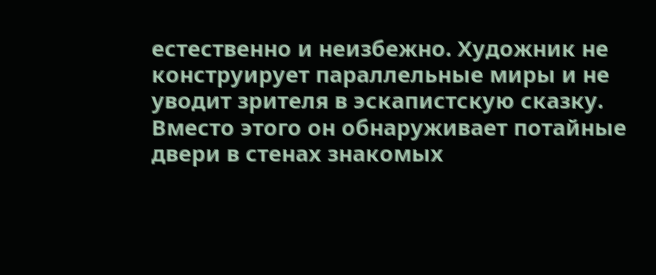естественно и неизбежно. Художник не конструирует параллельные миры и не уводит зрителя в эскапистскую сказку. Вместо этого он обнаруживает потайные двери в стенах знакомых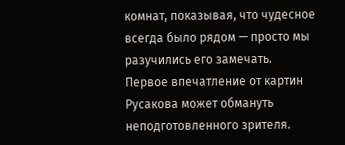комнат, показывая, что чудесное всегда было рядом — просто мы разучились его замечать.
Первое впечатление от картин Русакова может обмануть неподготовленного зрителя.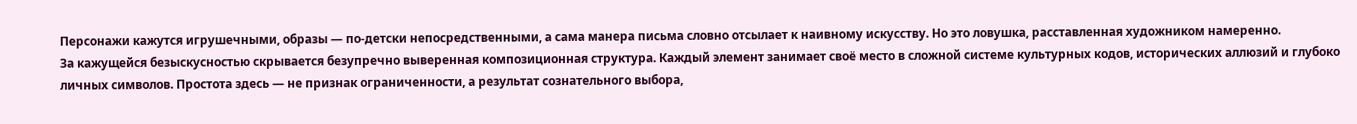Персонажи кажутся игрушечными, образы — по-детски непосредственными, а сама манера письма словно отсылает к наивному искусству. Но это ловушка, расставленная художником намеренно.
За кажущейся безыскусностью скрывается безупречно выверенная композиционная структура. Каждый элемент занимает своё место в сложной системе культурных кодов, исторических аллюзий и глубоко личных символов. Простота здесь — не признак ограниченности, а результат сознательного выбора,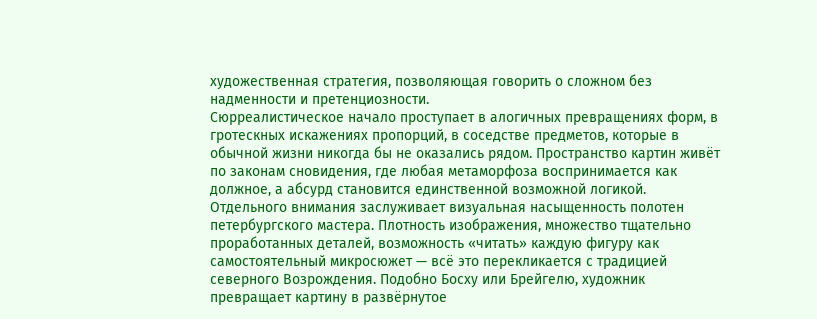художественная стратегия, позволяющая говорить о сложном без надменности и претенциозности.
Сюрреалистическое начало проступает в алогичных превращениях форм, в гротескных искажениях пропорций, в соседстве предметов, которые в обычной жизни никогда бы не оказались рядом. Пространство картин живёт по законам сновидения, где любая метаморфоза воспринимается как должное, а абсурд становится единственной возможной логикой.
Отдельного внимания заслуживает визуальная насыщенность полотен петербургского мастера. Плотность изображения, множество тщательно проработанных деталей, возможность «читать» каждую фигуру как самостоятельный микросюжет — всё это перекликается с традицией северного Возрождения. Подобно Босху или Брейгелю, художник превращает картину в развёрнутое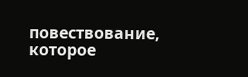повествование, которое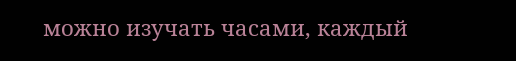можно изучать часами, каждый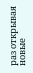раз открывая новые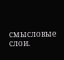смысловые слои.